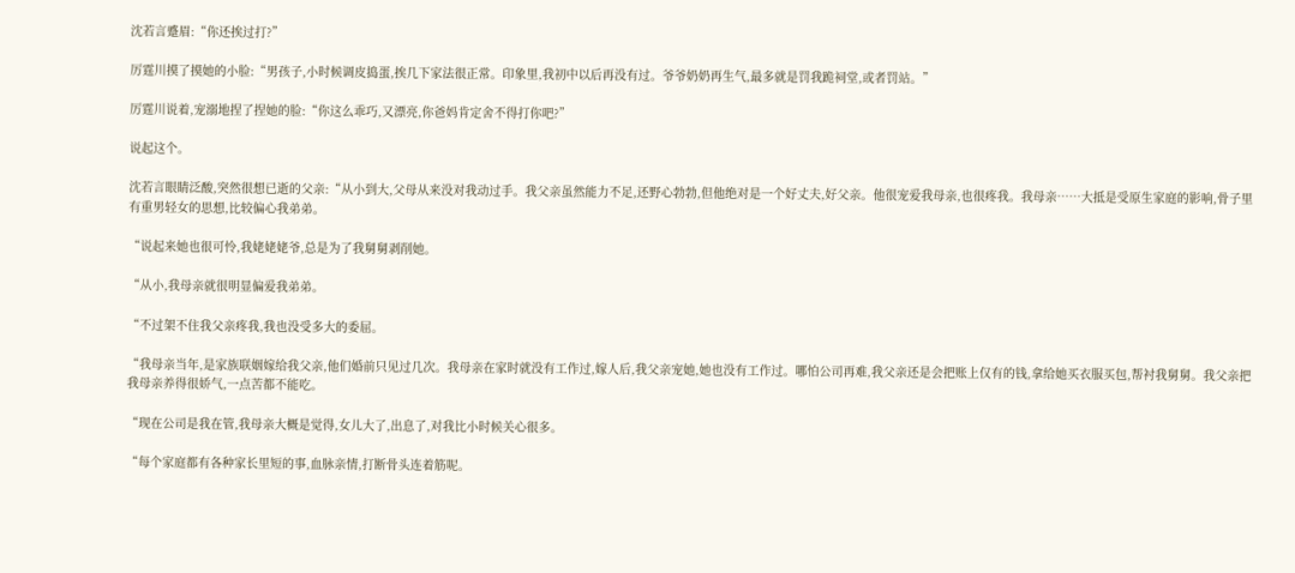沈若言蹙眉:“你还挨过打?”

厉霆川摸了摸她的小脸:“男孩子,小时候调皮捣蛋,挨几下家法很正常。印象里,我初中以后再没有过。爷爷奶奶再生气,最多就是罚我跪祠堂,或者罚站。”

厉霆川说着,宠溺地捏了捏她的脸:“你这么乖巧,又漂亮,你爸妈肯定舍不得打你吧?”

说起这个。

沈若言眼睛泛酸,突然很想已逝的父亲:“从小到大,父母从来没对我动过手。我父亲虽然能力不足,还野心勃勃,但他绝对是一个好丈夫,好父亲。他很宠爱我母亲,也很疼我。我母亲……大抵是受原生家庭的影响,骨子里有重男轻女的思想,比较偏心我弟弟。

“说起来她也很可怜,我姥姥姥爷,总是为了我舅舅剥削她。

“从小,我母亲就很明显偏爱我弟弟。

“不过架不住我父亲疼我,我也没受多大的委屈。

“我母亲当年,是家族联姻嫁给我父亲,他们婚前只见过几次。我母亲在家时就没有工作过,嫁人后,我父亲宠她,她也没有工作过。哪怕公司再难,我父亲还是会把账上仅有的钱,拿给她买衣服买包,帮衬我舅舅。我父亲把我母亲养得很娇气,一点苦都不能吃。

“现在公司是我在管,我母亲大概是觉得,女儿大了,出息了,对我比小时候关心很多。

“每个家庭都有各种家长里短的事,血脉亲情,打断骨头连着筋呢。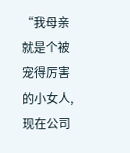“我母亲就是个被宠得厉害的小女人,现在公司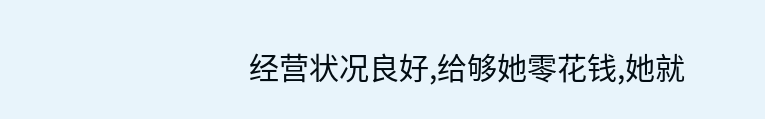经营状况良好,给够她零花钱,她就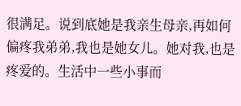很满足。说到底她是我亲生母亲,再如何偏疼我弟弟,我也是她女儿。她对我,也是疼爱的。生活中一些小事而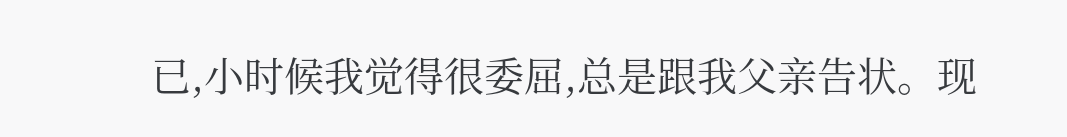已,小时候我觉得很委屈,总是跟我父亲告状。现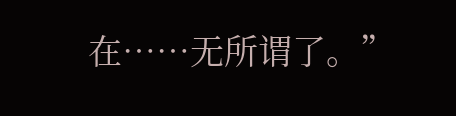在……无所谓了。”